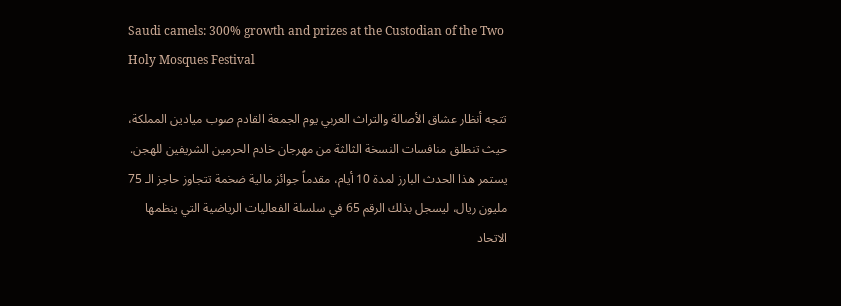Saudi camels: 300% growth and prizes at the Custodian of the Two Holy Mosques Festival

تتجه أنظار عشاق الأصالة والتراث العربي يوم الجمعة القادم صوب ميادين المملكة، حيث تنطلق منافسات النسخة الثالثة من مهرجان خادم الحرمين الشريفين للهجن. يستمر هذا الحدث البارز لمدة 10 أيام، مقدماً جوائز مالية ضخمة تتجاوز حاجز الـ 75 مليون ريال، ليسجل بذلك الرقم 65 في سلسلة الفعاليات الرياضية التي ينظمها الاتحاد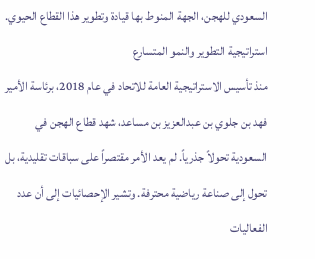السعودي للهجن، الجهة المنوط بها قيادة وتطوير هذا القطاع الحيوي.
استراتيجية التطوير والنمو المتسارع
منذ تأسيس الاستراتيجية العامة للاتحاد في عام 2018، برئاسة الأمير فهد بن جلوي بن عبدالعزيز بن مساعد، شهد قطاع الهجن في السعودية تحولاً جذرياً. لم يعد الأمر مقتصراً على سباقات تقليدية، بل تحول إلى صناعة رياضية محترفة. وتشير الإحصائيات إلى أن عدد الفعاليات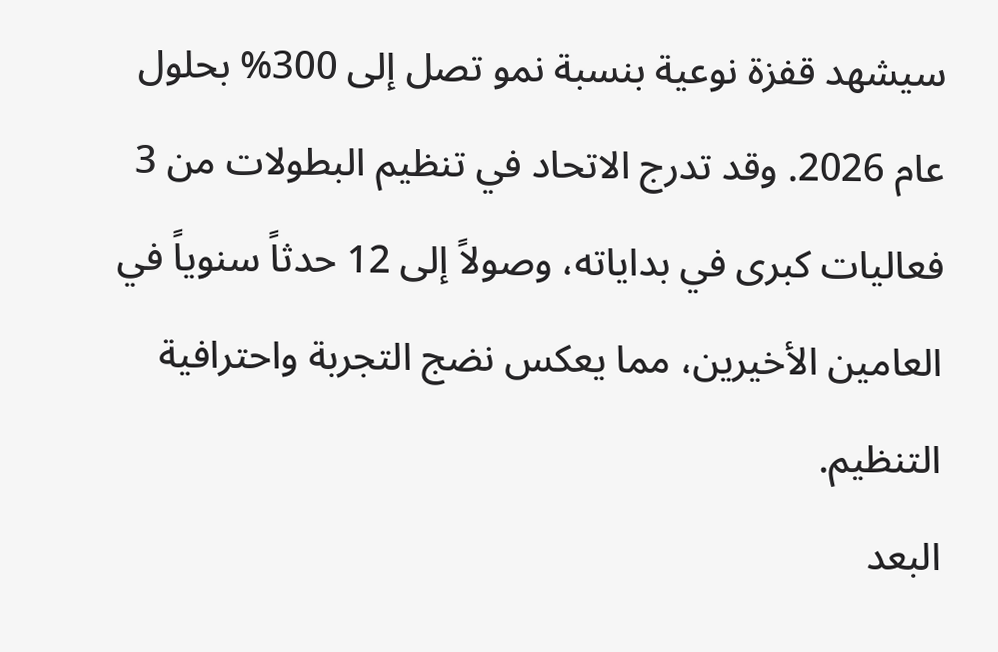سيشهد قفزة نوعية بنسبة نمو تصل إلى 300% بحلول عام 2026. وقد تدرج الاتحاد في تنظيم البطولات من 3 فعاليات كبرى في بداياته، وصولاً إلى 12 حدثاً سنوياً في العامين الأخيرين، مما يعكس نضج التجربة واحترافية التنظيم.
البعد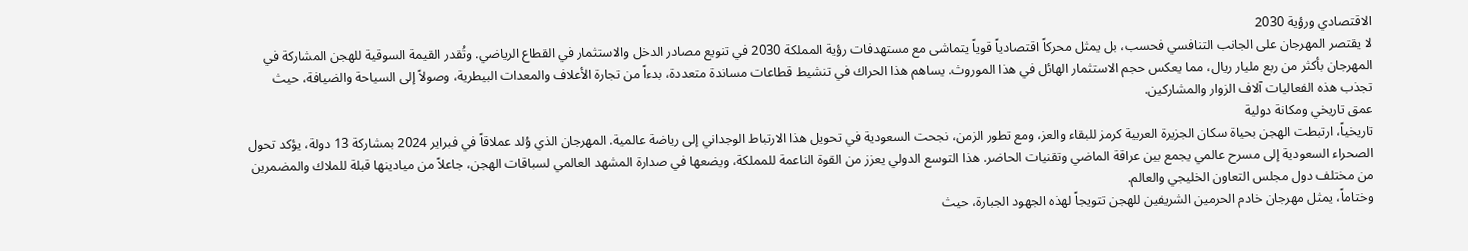الاقتصادي ورؤية 2030
لا يقتصر المهرجان على الجانب التنافسي فحسب، بل يمثل محركاً اقتصادياً قوياً يتماشى مع مستهدفات رؤية المملكة 2030 في تنويع مصادر الدخل والاستثمار في القطاع الرياضي. وتُقدر القيمة السوقية للهجن المشاركة في المهرجان بأكثر من ربع مليار ريال، مما يعكس حجم الاستثمار الهائل في هذا الموروث. يساهم هذا الحراك في تنشيط قطاعات مساندة متعددة، بدءاً من تجارة الأعلاف والمعدات البيطرية، وصولاً إلى السياحة والضيافة، حيث تجذب هذه الفعاليات آلاف الزوار والمشاركين.
عمق تاريخي ومكانة دولية
تاريخياً، ارتبطت الهجن بحياة سكان الجزيرة العربية كرمز للبقاء والعز، ومع تطور الزمن، نجحت السعودية في تحويل هذا الارتباط الوجداني إلى رياضة عالمية. المهرجان الذي وُلد عملاقاً في فبراير 2024 بمشاركة 13 دولة، يؤكد تحول الصحراء السعودية إلى مسرح عالمي يجمع بين عراقة الماضي وتقنيات الحاضر. هذا التوسع الدولي يعزز من القوة الناعمة للمملكة، ويضعها في صدارة المشهد العالمي لسباقات الهجن، جاعلاً من ميادينها قبلة للملاك والمضمرين من مختلف دول مجلس التعاون الخليجي والعالم.
وختاماً، يمثل مهرجان خادم الحرمين الشريفين للهجن تتويجاً لهذه الجهود الجبارة، حيث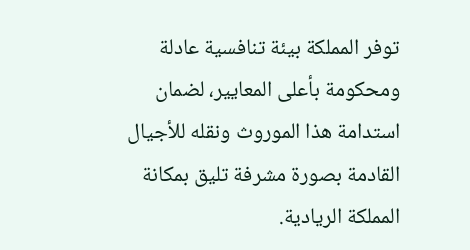توفر المملكة بيئة تنافسية عادلة ومحكومة بأعلى المعايير، لضمان استدامة هذا الموروث ونقله للأجيال القادمة بصورة مشرفة تليق بمكانة المملكة الريادية.